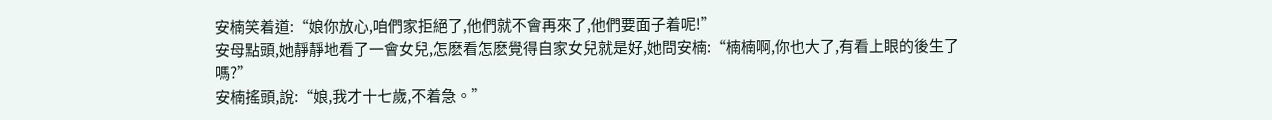安楠笑着道:“娘你放心,咱們家拒絕了,他們就不會再來了,他們要面子着呢!”
安母點頭,她靜靜地看了一會女兒,怎麽看怎麽覺得自家女兒就是好,她問安楠:“楠楠啊,你也大了,有看上眼的後生了嗎?”
安楠搖頭,說:“娘,我才十七歲,不着急。”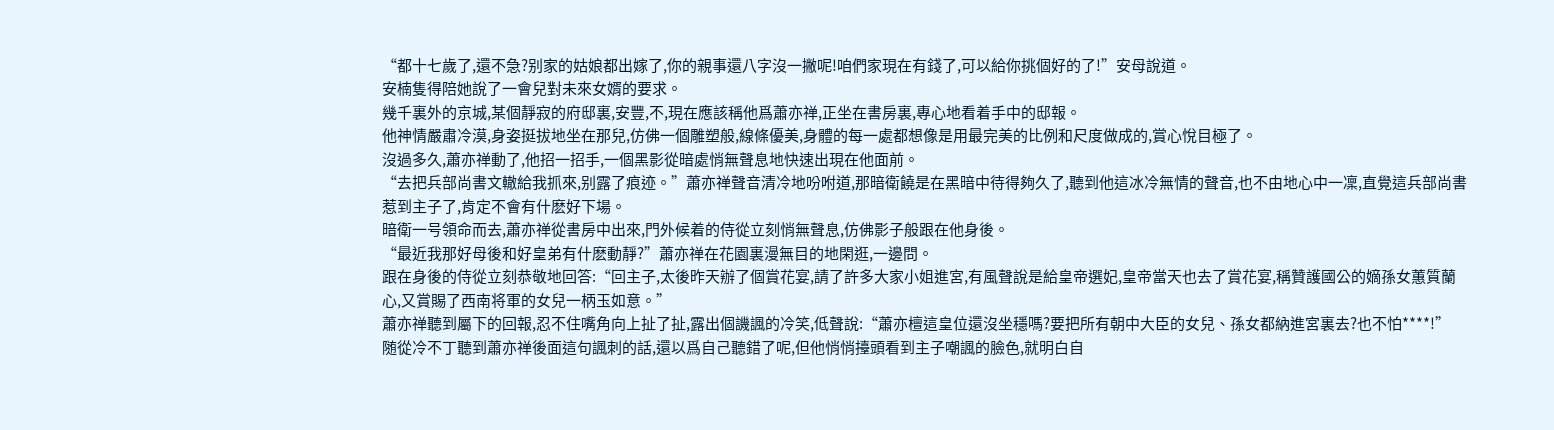“都十七歲了,還不急?别家的姑娘都出嫁了,你的親事還八字沒一撇呢!咱們家現在有錢了,可以給你挑個好的了!”安母說道。
安楠隻得陪她說了一會兒對未來女婿的要求。
幾千裏外的京城,某個靜寂的府邸裏,安豐,不,現在應該稱他爲蕭亦禅,正坐在書房裏,專心地看着手中的邸報。
他神情嚴肅冷漠,身姿挺拔地坐在那兒,仿佛一個雕塑般,線條優美,身體的每一處都想像是用最完美的比例和尺度做成的,賞心悅目極了。
沒過多久,蕭亦禅動了,他招一招手,一個黑影從暗處悄無聲息地快速出現在他面前。
“去把兵部尚書文轍給我抓來,别露了痕迹。”蕭亦禅聲音清冷地吩咐道,那暗衛饒是在黑暗中待得夠久了,聽到他這冰冷無情的聲音,也不由地心中一凜,直覺這兵部尚書惹到主子了,肯定不會有什麽好下場。
暗衛一号領命而去,蕭亦禅從書房中出來,門外候着的侍從立刻悄無聲息,仿佛影子般跟在他身後。
“最近我那好母後和好皇弟有什麽動靜?”蕭亦禅在花園裏漫無目的地閑逛,一邊問。
跟在身後的侍從立刻恭敬地回答:“回主子,太後昨天辦了個賞花宴,請了許多大家小姐進宮,有風聲說是給皇帝選妃,皇帝當天也去了賞花宴,稱贊護國公的嫡孫女蕙質蘭心,又賞賜了西南将軍的女兒一柄玉如意。”
蕭亦禅聽到屬下的回報,忍不住嘴角向上扯了扯,露出個譏諷的冷笑,低聲說:“蕭亦檀這皇位還沒坐穩嗎?要把所有朝中大臣的女兒、孫女都納進宮裏去?也不怕****!”
随從冷不丁聽到蕭亦禅後面這句諷刺的話,還以爲自己聽錯了呢,但他悄悄擡頭看到主子嘲諷的臉色,就明白自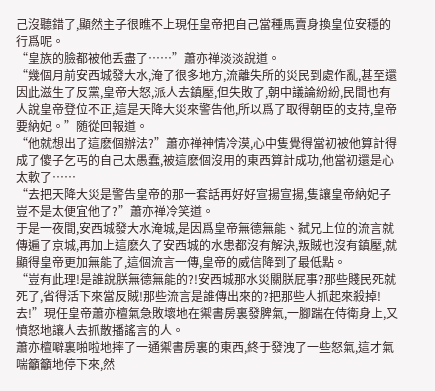己沒聽錯了,顯然主子很瞧不上現任皇帝把自己當種馬賣身換皇位安穩的行爲呢。
“皇族的臉都被他丢盡了……”蕭亦禅淡淡說道。
“幾個月前安西城發大水,淹了很多地方,流離失所的災民到處作亂,甚至還因此滋生了反黨,皇帝大怒,派人去鎮壓,但失敗了,朝中議論紛紛,民間也有人說皇帝登位不正,這是天降大災來警告他,所以爲了取得朝臣的支持,皇帝要納妃。”随從回報道。
“他就想出了這麽個辦法?”蕭亦禅神情冷漠,心中隻覺得當初被他算計得成了傻子乞丐的自己太愚蠢,被這麽個沒用的東西算計成功,他當初還是心太軟了……
“去把天降大災是警告皇帝的那一套話再好好宣揚宣揚,隻讓皇帝納妃子豈不是太便宜他了?”蕭亦禅冷笑道。
于是一夜間,安西城發大水淹城,是因爲皇帝無德無能、弑兄上位的流言就傳遍了京城,再加上這麽久了安西城的水患都沒有解決,叛賊也沒有鎮壓,就顯得皇帝更加無能了,這個流言一傳,皇帝的威信降到了最低點。
“豈有此理!是誰說朕無德無能的?!安西城那水災關朕屁事?那些賤民死就死了,省得活下來當反賊!那些流言是誰傳出來的?把那些人抓起來殺掉!去!”現任皇帝蕭亦檀氣急敗壞地在禦書房裏發脾氣,一腳踹在侍衛身上,又憤怒地讓人去抓散播謠言的人。
蕭亦檀噼裏啪啦地摔了一通禦書房裏的東西,終于發洩了一些怒氣,這才氣喘籲籲地停下來,然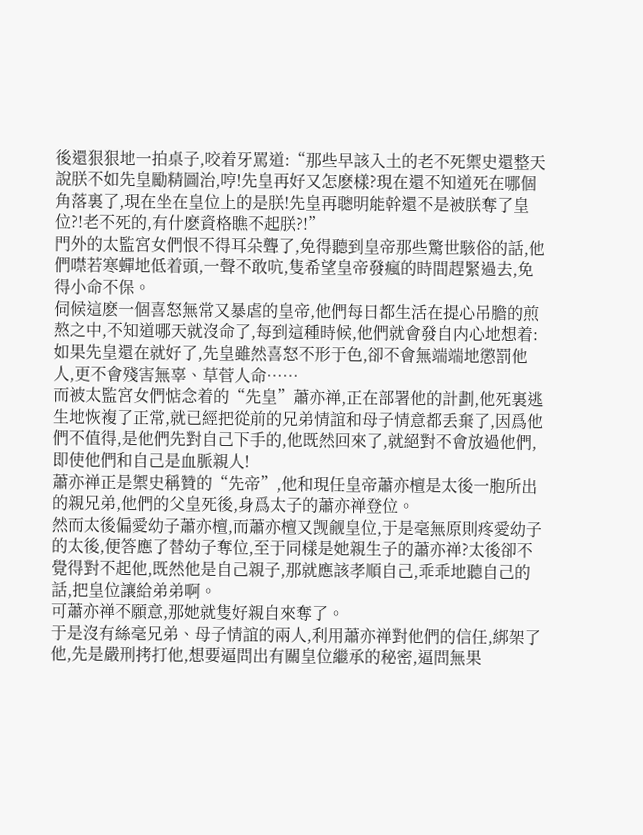後還狠狠地一拍桌子,咬着牙罵道:“那些早該入土的老不死禦史還整天說朕不如先皇勵精圖治,哼!先皇再好又怎麽樣?現在還不知道死在哪個角落裏了,現在坐在皇位上的是朕!先皇再聰明能幹還不是被朕奪了皇位?!老不死的,有什麽資格瞧不起朕?!”
門外的太監宮女們恨不得耳朵聾了,免得聽到皇帝那些驚世駭俗的話,他們噤若寒蟬地低着頭,一聲不敢吭,隻希望皇帝發瘋的時間趕緊過去,免得小命不保。
伺候這麽一個喜怒無常又暴虐的皇帝,他們每日都生活在提心吊膽的煎熬之中,不知道哪天就沒命了,每到這種時候,他們就會發自内心地想着:如果先皇還在就好了,先皇雖然喜怒不形于色,卻不會無端端地懲罰他人,更不會殘害無辜、草菅人命……
而被太監宮女們惦念着的“先皇”蕭亦禅,正在部署他的計劃,他死裏逃生地恢複了正常,就已經把從前的兄弟情誼和母子情意都丢棄了,因爲他們不值得,是他們先對自己下手的,他既然回來了,就絕對不會放過他們,即使他們和自己是血脈親人!
蕭亦禅正是禦史稱贊的“先帝”,他和現任皇帝蕭亦檀是太後一胞所出的親兄弟,他們的父皇死後,身爲太子的蕭亦禅登位。
然而太後偏愛幼子蕭亦檀,而蕭亦檀又觊觎皇位,于是毫無原則疼愛幼子的太後,便答應了替幼子奪位,至于同樣是她親生子的蕭亦禅?太後卻不覺得對不起他,既然他是自己親子,那就應該孝順自己,乖乖地聽自己的話,把皇位讓給弟弟啊。
可蕭亦禅不願意,那她就隻好親自來奪了。
于是沒有絲毫兄弟、母子情誼的兩人,利用蕭亦禅對他們的信任,綁架了他,先是嚴刑拷打他,想要逼問出有關皇位繼承的秘密,逼問無果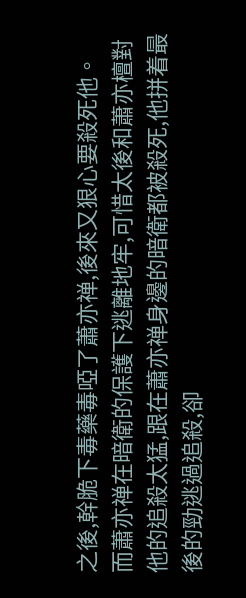之後,幹脆下毒藥毒啞了蕭亦禅,後來又狠心要殺死他。
而蕭亦禅在暗衛的保護下逃離地牢,可惜太後和蕭亦檀對他的追殺太猛,跟在蕭亦禅身邊的暗衛都被殺死,他拼着最後的勁逃過追殺,卻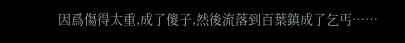因爲傷得太重,成了傻子,然後流落到百葉鎮成了乞丐……